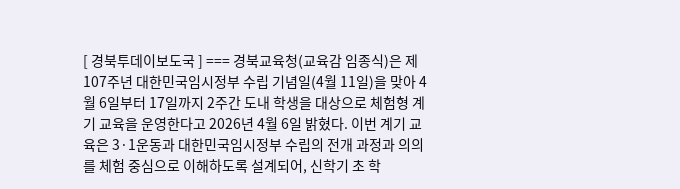[ 경북투데이보도국 ] === 경북교육청(교육감 임종식)은 제107주년 대한민국임시정부 수립 기념일(4월 11일)을 맞아 4월 6일부터 17일까지 2주간 도내 학생을 대상으로 체험형 계기 교육을 운영한다고 2026년 4월 6일 밝혔다. 이번 계기 교육은 3·1운동과 대한민국임시정부 수립의 전개 과정과 의의를 체험 중심으로 이해하도록 설계되어, 신학기 초 학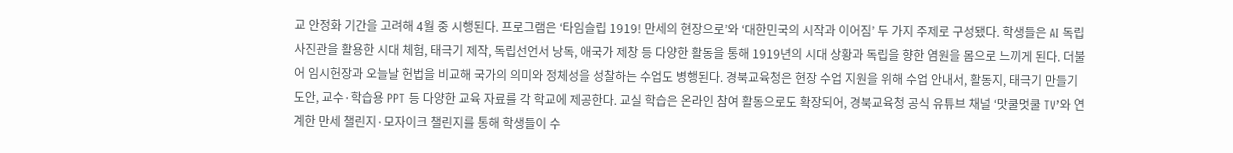교 안정화 기간을 고려해 4월 중 시행된다. 프로그램은 ‘타임슬립 1919! 만세의 현장으로’와 ‘대한민국의 시작과 이어짐’ 두 가지 주제로 구성됐다. 학생들은 AI 독립사진관을 활용한 시대 체험, 태극기 제작, 독립선언서 낭독, 애국가 제창 등 다양한 활동을 통해 1919년의 시대 상황과 독립을 향한 염원을 몸으로 느끼게 된다. 더불어 임시헌장과 오늘날 헌법을 비교해 국가의 의미와 정체성을 성찰하는 수업도 병행된다. 경북교육청은 현장 수업 지원을 위해 수업 안내서, 활동지, 태극기 만들기 도안, 교수·학습용 PPT 등 다양한 교육 자료를 각 학교에 제공한다. 교실 학습은 온라인 참여 활동으로도 확장되어, 경북교육청 공식 유튜브 채널 ‘맛쿨멋쿨 TV’와 연계한 만세 챌린지·모자이크 챌린지를 통해 학생들이 수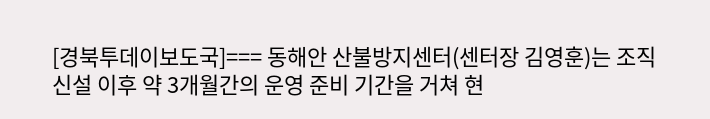[경북투데이보도국]=== 동해안 산불방지센터(센터장 김영훈)는 조직 신설 이후 약 3개월간의 운영 준비 기간을 거쳐 현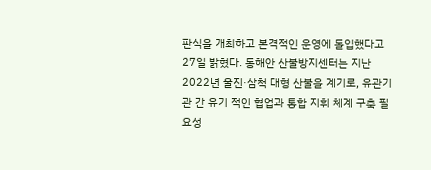판식을 개최하고 본격적인 운영에 돌입했다고 27일 밝혔다. 동해안 산불방지센터는 지난 2022년 울진·삼척 대형 산불을 계기로, 유관기관 간 유기 적인 협업과 통합 지휘 체계 구축 필요성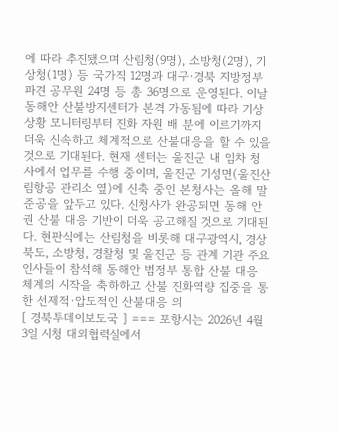에 따라 추진됐으며 산림청(9명), 소방청(2명), 기상청(1명) 등 국가직 12명과 대구·경북 지방정부 파견 공무원 24명 등 총 36명으로 운영된다. 이날 동해안 산불방지센터가 본격 가동됨에 따라 기상 상황 모니터링부터 진화 자원 배 분에 이르기까지 더욱 신속하고 체계적으로 산불대응을 할 수 있을 것으로 기대된다. 현재 센터는 울진군 내 임차 청사에서 업무를 수행 중이며, 울진군 기성면(울진산림항공 관리소 옆)에 신축 중인 본청사는 올해 말 준공을 앞두고 있다. 신청사가 완공되면 동해 안권 산불 대응 기반이 더욱 공고해질 것으로 기대된다. 현판식에는 산림청을 비롯해 대구광역시, 경상북도, 소방청, 경찰청 및 울진군 등 관계 기관 주요 인사들이 참석해 동해안 범정부 통합 산불 대응 체계의 시작을 축하하고 산불 진화역량 집중을 통한 선제적·압도적인 산불대응 의
[ 경북투데이보도국 ] === 포항시는 2026년 4월 3일 시청 대외협력실에서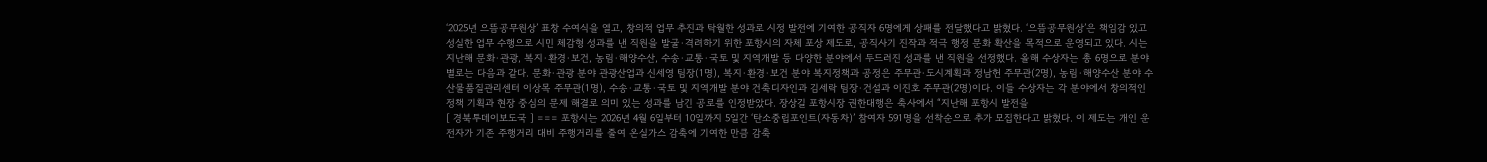‘2025년 으뜸공무원상’ 표창 수여식을 열고, 창의적 업무 추진과 탁월한 성과로 시정 발전에 기여한 공직자 6명에게 상패를 전달했다고 밝혔다. ‘으뜸공무원상’은 책임감 있고 성실한 업무 수행으로 시민 체감형 성과를 낸 직원을 발굴·격려하기 위한 포항시의 자체 포상 제도로, 공직사기 진작과 적극 행정 문화 확산을 목적으로 운영되고 있다. 시는 지난해 문화·관광, 복지·환경·보건, 농림·해양수산, 수송·교통·국토 및 지역개발 등 다양한 분야에서 두드러진 성과를 낸 직원을 선정했다. 올해 수상자는 총 6명으로 분야별로는 다음과 같다. 문화·관광 분야 관광산업과 신세영 팀장(1명), 복지·환경·보건 분야 복지정책과 공정은 주무관·도시계획과 정남헌 주무관(2명), 농림·해양수산 분야 수산물품질관리센터 이상목 주무관(1명), 수송·교통·국토 및 지역개발 분야 건축디자인과 김세락 팀장·건설과 이진호 주무관(2명)이다. 이들 수상자는 각 분야에서 창의적인 정책 기획과 현장 중심의 문제 해결로 의미 있는 성과를 남긴 공로를 인정받았다. 장상길 포항시장 권한대행은 축사에서 “지난해 포항시 발전을
[ 경북투데이보도국 ] === 포항시는 2026년 4월 6일부터 10일까지 5일간 ‘탄소중립포인트(자동차)’ 참여자 591명을 선착순으로 추가 모집한다고 밝혔다. 이 제도는 개인 운전자가 기존 주행거리 대비 주행거리를 줄여 온실가스 감축에 기여한 만큼 감축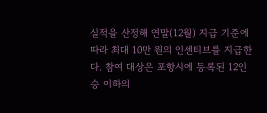실적을 산정해 연말(12월) 지급 기준에 따라 최대 10만 원의 인센티브를 지급한다. 참여 대상은 포항시에 등록된 12인승 이하의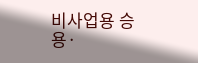비사업용 승용·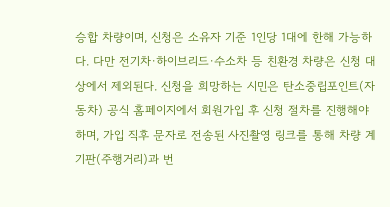승합 차량이며, 신청은 소유자 기준 1인당 1대에 한해 가능하다. 다만 전기차·하이브리드·수소차 등 친환경 차량은 신청 대상에서 제외된다. 신청을 희망하는 시민은 탄소중립포인트(자동차) 공식 홈페이지에서 회원가입 후 신청 절차를 진행해야 하며, 가입 직후 문자로 전송된 사진촬영 링크를 통해 차량 계기판(주행거리)과 번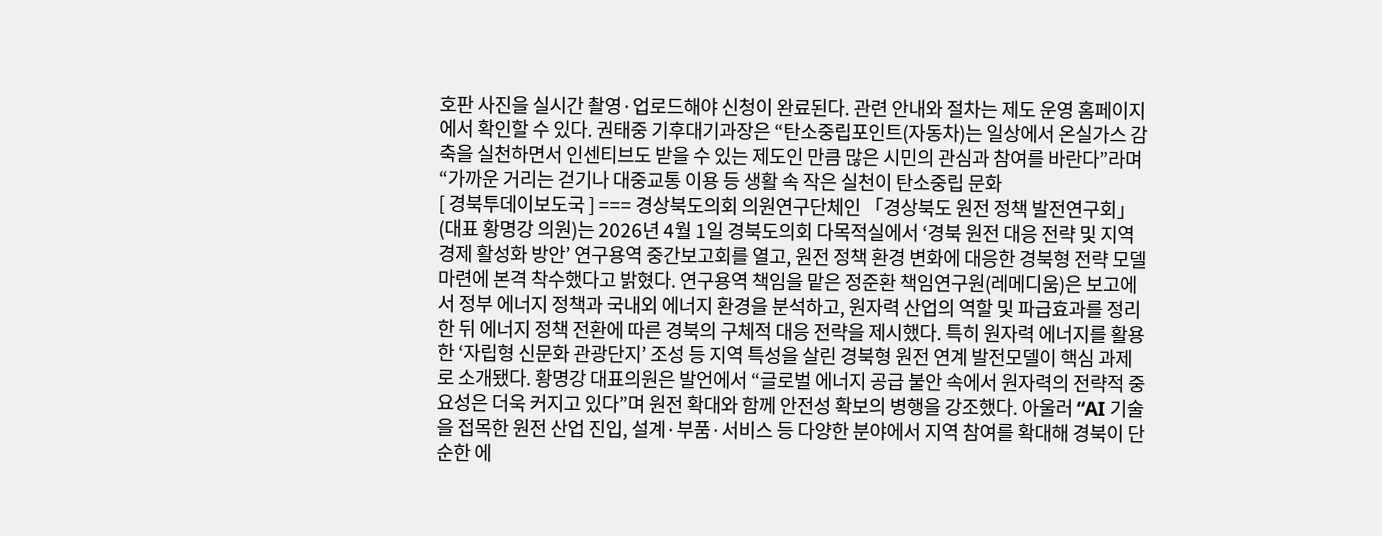호판 사진을 실시간 촬영·업로드해야 신청이 완료된다. 관련 안내와 절차는 제도 운영 홈페이지에서 확인할 수 있다. 권태중 기후대기과장은 “탄소중립포인트(자동차)는 일상에서 온실가스 감축을 실천하면서 인센티브도 받을 수 있는 제도인 만큼 많은 시민의 관심과 참여를 바란다”라며 “가까운 거리는 걷기나 대중교통 이용 등 생활 속 작은 실천이 탄소중립 문화
[ 경북투데이보도국 ] === 경상북도의회 의원연구단체인 「경상북도 원전 정책 발전연구회」(대표 황명강 의원)는 2026년 4월 1일 경북도의회 다목적실에서 ‘경북 원전 대응 전략 및 지역경제 활성화 방안’ 연구용역 중간보고회를 열고, 원전 정책 환경 변화에 대응한 경북형 전략 모델 마련에 본격 착수했다고 밝혔다. 연구용역 책임을 맡은 정준환 책임연구원(레메디움)은 보고에서 정부 에너지 정책과 국내외 에너지 환경을 분석하고, 원자력 산업의 역할 및 파급효과를 정리한 뒤 에너지 정책 전환에 따른 경북의 구체적 대응 전략을 제시했다. 특히 원자력 에너지를 활용한 ‘자립형 신문화 관광단지’ 조성 등 지역 특성을 살린 경북형 원전 연계 발전모델이 핵심 과제로 소개됐다. 황명강 대표의원은 발언에서 “글로벌 에너지 공급 불안 속에서 원자력의 전략적 중요성은 더욱 커지고 있다”며 원전 확대와 함께 안전성 확보의 병행을 강조했다. 아울러 “AI 기술을 접목한 원전 산업 진입, 설계·부품·서비스 등 다양한 분야에서 지역 참여를 확대해 경북이 단순한 에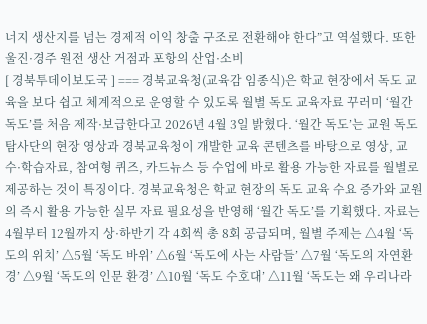너지 생산지를 넘는 경제적 이익 창출 구조로 전환해야 한다”고 역설했다. 또한 울진·경주 원전 생산 거점과 포항의 산업·소비
[ 경북투데이보도국 ] === 경북교육청(교육감 임종식)은 학교 현장에서 독도 교육을 보다 쉽고 체계적으로 운영할 수 있도록 월별 독도 교육자료 꾸러미 ‘월간 독도’를 처음 제작·보급한다고 2026년 4월 3일 밝혔다. ‘월간 독도’는 교원 독도탐사단의 현장 영상과 경북교육청이 개발한 교육 콘텐츠를 바탕으로 영상, 교수·학습자료, 참여형 퀴즈, 카드뉴스 등 수업에 바로 활용 가능한 자료를 월별로 제공하는 것이 특징이다. 경북교육청은 학교 현장의 독도 교육 수요 증가와 교원의 즉시 활용 가능한 실무 자료 필요성을 반영해 ‘월간 독도’를 기획했다. 자료는 4월부터 12월까지 상·하반기 각 4회씩 총 8회 공급되며, 월별 주제는 △4월 ‘독도의 위치’ △5월 ‘독도 바위’ △6월 ‘독도에 사는 사람들’ △7월 ‘독도의 자연환경’ △9월 ‘독도의 인문 환경’ △10월 ‘독도 수호대’ △11월 ‘독도는 왜 우리나라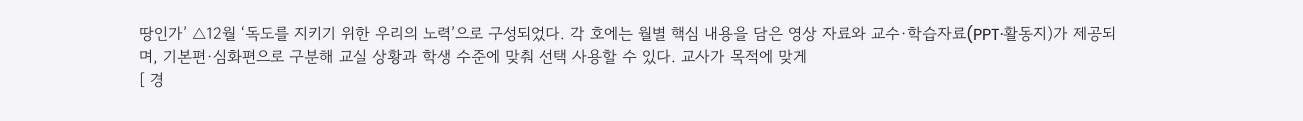땅인가’ △12월 ‘독도를 지키기 위한 우리의 노력’으로 구성되었다. 각 호에는 월별 핵심 내용을 담은 영상 자료와 교수·학습자료(PPT·활동지)가 제공되며, 기본편·심화편으로 구분해 교실 상황과 학생 수준에 맞춰 선택 사용할 수 있다. 교사가 목적에 맞게
[ 경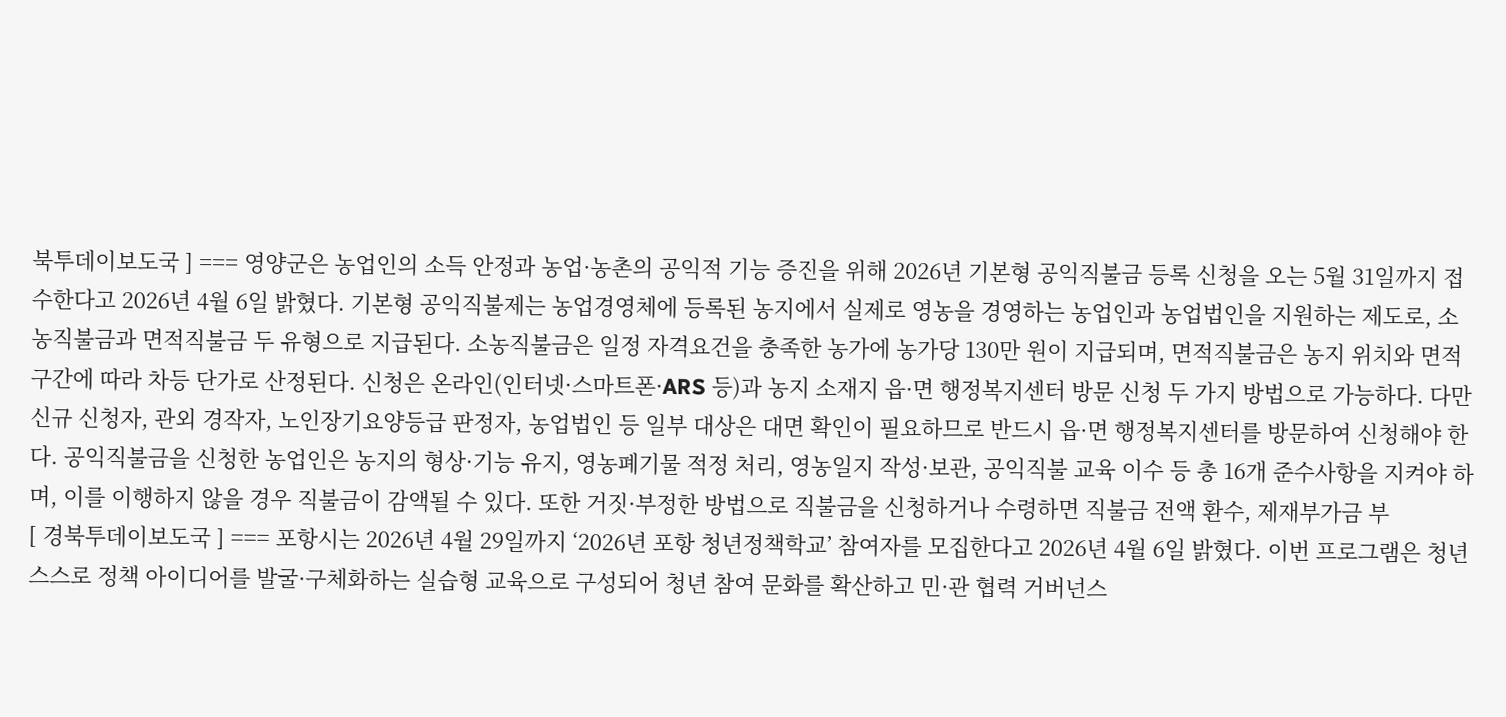북투데이보도국 ] === 영양군은 농업인의 소득 안정과 농업·농촌의 공익적 기능 증진을 위해 2026년 기본형 공익직불금 등록 신청을 오는 5월 31일까지 접수한다고 2026년 4월 6일 밝혔다. 기본형 공익직불제는 농업경영체에 등록된 농지에서 실제로 영농을 경영하는 농업인과 농업법인을 지원하는 제도로, 소농직불금과 면적직불금 두 유형으로 지급된다. 소농직불금은 일정 자격요건을 충족한 농가에 농가당 130만 원이 지급되며, 면적직불금은 농지 위치와 면적 구간에 따라 차등 단가로 산정된다. 신청은 온라인(인터넷·스마트폰·ARS 등)과 농지 소재지 읍·면 행정복지센터 방문 신청 두 가지 방법으로 가능하다. 다만 신규 신청자, 관외 경작자, 노인장기요양등급 판정자, 농업법인 등 일부 대상은 대면 확인이 필요하므로 반드시 읍·면 행정복지센터를 방문하여 신청해야 한다. 공익직불금을 신청한 농업인은 농지의 형상·기능 유지, 영농폐기물 적정 처리, 영농일지 작성·보관, 공익직불 교육 이수 등 총 16개 준수사항을 지켜야 하며, 이를 이행하지 않을 경우 직불금이 감액될 수 있다. 또한 거짓·부정한 방법으로 직불금을 신청하거나 수령하면 직불금 전액 환수, 제재부가금 부
[ 경북투데이보도국 ] === 포항시는 2026년 4월 29일까지 ‘2026년 포항 청년정책학교’ 참여자를 모집한다고 2026년 4월 6일 밝혔다. 이번 프로그램은 청년 스스로 정책 아이디어를 발굴·구체화하는 실습형 교육으로 구성되어 청년 참여 문화를 확산하고 민·관 협력 거버넌스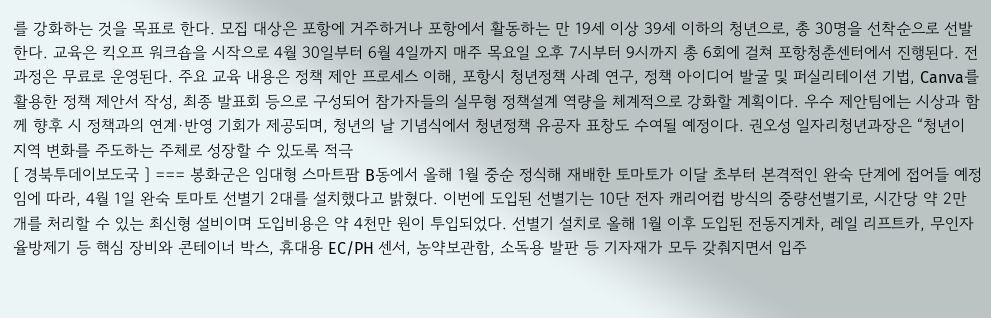를 강화하는 것을 목표로 한다. 모집 대상은 포항에 거주하거나 포항에서 활동하는 만 19세 이상 39세 이하의 청년으로, 총 30명을 선착순으로 선발한다. 교육은 킥오프 워크숍을 시작으로 4월 30일부터 6월 4일까지 매주 목요일 오후 7시부터 9시까지 총 6회에 걸쳐 포항청춘센터에서 진행된다. 전 과정은 무료로 운영된다. 주요 교육 내용은 정책 제안 프로세스 이해, 포항시 청년정책 사례 연구, 정책 아이디어 발굴 및 퍼실리테이션 기법, Canva를 활용한 정책 제안서 작성, 최종 발표회 등으로 구성되어 참가자들의 실무형 정책설계 역량을 체계적으로 강화할 계획이다. 우수 제안팀에는 시상과 함께 향후 시 정책과의 연계·반영 기회가 제공되며, 청년의 날 기념식에서 청년정책 유공자 표창도 수여될 예정이다. 권오성 일자리청년과장은 “청년이 지역 변화를 주도하는 주체로 성장할 수 있도록 적극
[ 경북투데이보도국 ] === 봉화군은 임대형 스마트팜 B동에서 올해 1월 중순 정식해 재배한 토마토가 이달 초부터 본격적인 완숙 단계에 접어들 예정임에 따라, 4월 1일 완숙 토마토 선별기 2대를 설치했다고 밝혔다. 이번에 도입된 선별기는 10단 전자 캐리어컵 방식의 중량선별기로, 시간당 약 2만 개를 처리할 수 있는 최신형 설비이며 도입비용은 약 4천만 원이 투입되었다. 선별기 설치로 올해 1월 이후 도입된 전동지게차, 레일 리프트카, 무인자율방제기 등 핵심 장비와 콘테이너 박스, 휴대용 EC/PH 센서, 농약보관함, 소독용 발판 등 기자재가 모두 갖춰지면서 입주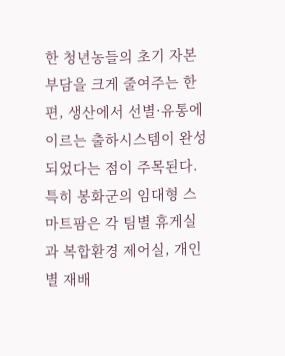한 청년농들의 초기 자본 부담을 크게 줄여주는 한편, 생산에서 선별·유통에 이르는 출하시스템이 완성되었다는 점이 주목된다. 특히 봉화군의 임대형 스마트팜은 각 팀별 휴게실과 복합환경 제어실, 개인별 재배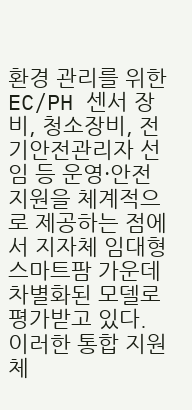환경 관리를 위한 EC/PH 센서 장비, 청소장비, 전기안전관리자 선임 등 운영·안전 지원을 체계적으로 제공하는 점에서 지자체 임대형 스마트팜 가운데 차별화된 모델로 평가받고 있다. 이러한 통합 지원 체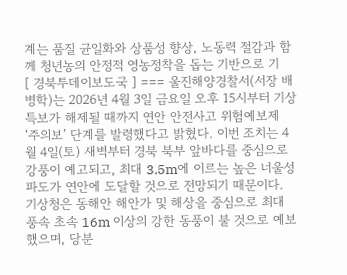계는 품질 균일화와 상품성 향상, 노동력 절감과 함께 청년농의 안정적 영농정착을 돕는 기반으로 기
[ 경북투데이보도국 ] === 울진해양경찰서(서장 배병학)는 2026년 4월 3일 금요일 오후 15시부터 기상특보가 해제될 때까지 연안 안전사고 위험예보제 ‘주의보’ 단계를 발령했다고 밝혔다. 이번 조치는 4월 4일(토) 새벽부터 경북 북부 앞바다를 중심으로 강풍이 예고되고, 최대 3.5m에 이르는 높은 너울성 파도가 연안에 도달할 것으로 전망되기 때문이다. 기상청은 동해안 해안가 및 해상을 중심으로 최대 풍속 초속 16m 이상의 강한 동풍이 불 것으로 예보했으며, 당분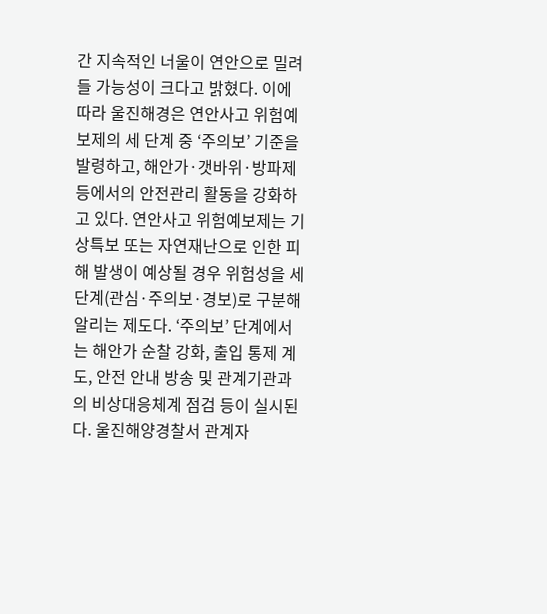간 지속적인 너울이 연안으로 밀려들 가능성이 크다고 밝혔다. 이에 따라 울진해경은 연안사고 위험예보제의 세 단계 중 ‘주의보’ 기준을 발령하고, 해안가·갯바위·방파제 등에서의 안전관리 활동을 강화하고 있다. 연안사고 위험예보제는 기상특보 또는 자연재난으로 인한 피해 발생이 예상될 경우 위험성을 세 단계(관심·주의보·경보)로 구분해 알리는 제도다. ‘주의보’ 단계에서는 해안가 순찰 강화, 출입 통제 계도, 안전 안내 방송 및 관계기관과의 비상대응체계 점검 등이 실시된다. 울진해양경찰서 관계자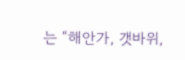는 “해안가, 갯바위,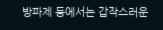방파제 등에서는 갑작스러운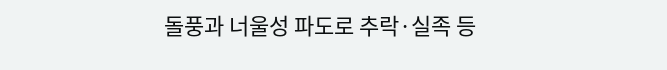돌풍과 너울성 파도로 추락·실족 등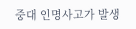중대 인명사고가 발생